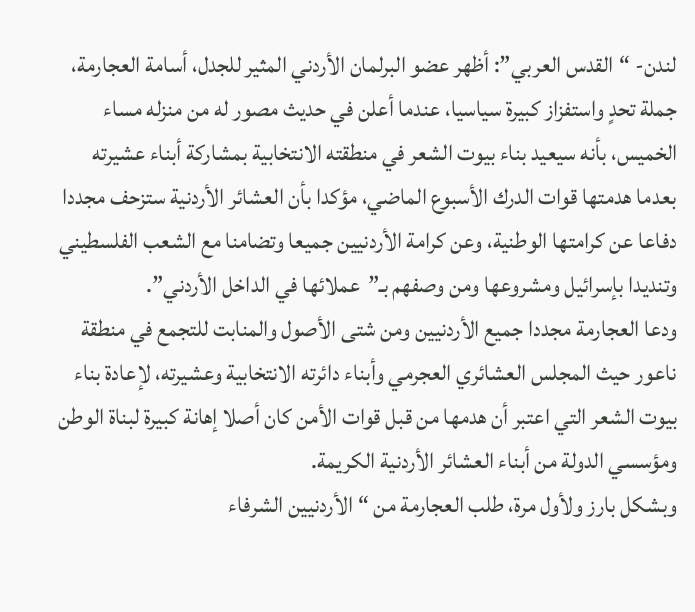لندن- “القدس العربي”: أظهر عضو البرلمان الأردني المثير للجدل، أسامة العجارمة، جملة تحدٍ واستفزاز كبيرة سياسيا، عندما أعلن في حديث مصور له من منزله مساء الخميس، بأنه سيعيد بناء بيوت الشعر في منطقته الانتخابية بمشاركة أبناء عشيرته بعدما هدمتها قوات الدرك الأسبوع الماضي، مؤكدا بأن العشائر الأردنية ستزحف مجددا دفاعا عن كرامتها الوطنية، وعن كرامة الأردنيين جميعا وتضامنا مع الشعب الفلسطيني وتنديدا بإسرائيل ومشروعها ومن وصفهم بـ”عملائها في الداخل الأردني”.
ودعا العجارمة مجددا جميع الأردنيين ومن شتى الأصول والمنابت للتجمع في منطقة ناعور حيث المجلس العشائري العجرمي وأبناء دائرته الانتخابية وعشيرته، لإعادة بناء بيوت الشعر التي اعتبر أن هدمها من قبل قوات الأمن كان أصلا إهانة كبيرة لبناة الوطن ومؤسسي الدولة من أبناء العشائر الأردنية الكريمة.
وبشكل بارز ولأول مرة، طلب العجارمة من “الأردنيين الشرفاء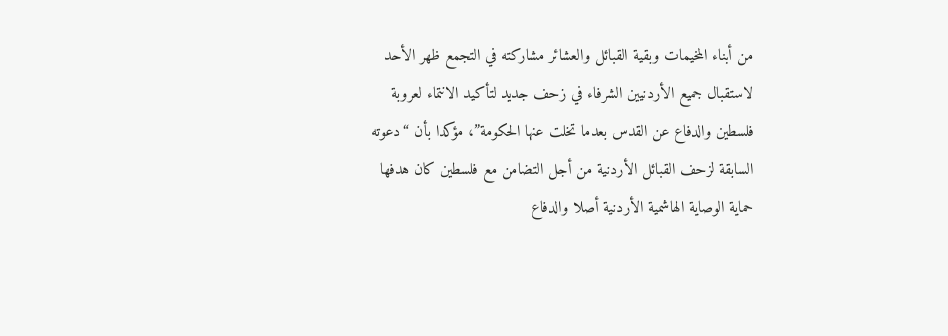من أبناء المخيمات وبقية القبائل والعشائر مشاركته في التجمع ظهر الأحد لاستقبال جميع الأردنيين الشرفاء في زحف جديد لتأكيد الانتماء لعروبة فلسطين والدفاع عن القدس بعدما تخلت عنها الحكومة”، مؤكدا بأن “دعوته السابقة لزحف القبائل الأردنية من أجل التضامن مع فلسطين كان هدفها حماية الوصاية الهاشمية الأردنية أصلا والدفاع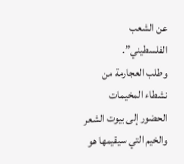عن الشعب الفلسطيني”.
وطلب العجارمة من نشطاء المخيمات الحضور إلى بيوت الشعر والخيم التي سيقيمها هو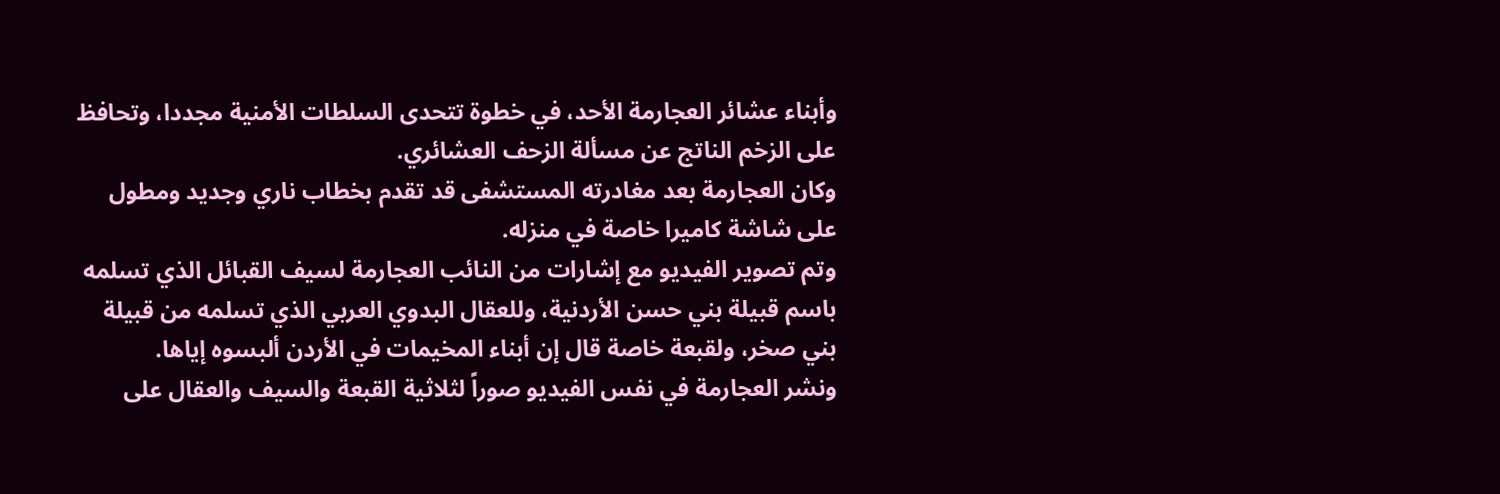وأبناء عشائر العجارمة الأحد، في خطوة تتحدى السلطات الأمنية مجددا، وتحافظ على الزخم الناتج عن مسألة الزحف العشائري.
وكان العجارمة بعد مغادرته المستشفى قد تقدم بخطاب ناري وجديد ومطول على شاشة كاميرا خاصة في منزله.
وتم تصوير الفيديو مع إشارات من النائب العجارمة لسيف القبائل الذي تسلمه باسم قبيلة بني حسن الأردنية، وللعقال البدوي العربي الذي تسلمه من قبيلة بني صخر، ولقبعة خاصة قال إن أبناء المخيمات في الأردن ألبسوه إياها.
ونشر العجارمة في نفس الفيديو صوراً لثلاثية القبعة والسيف والعقال على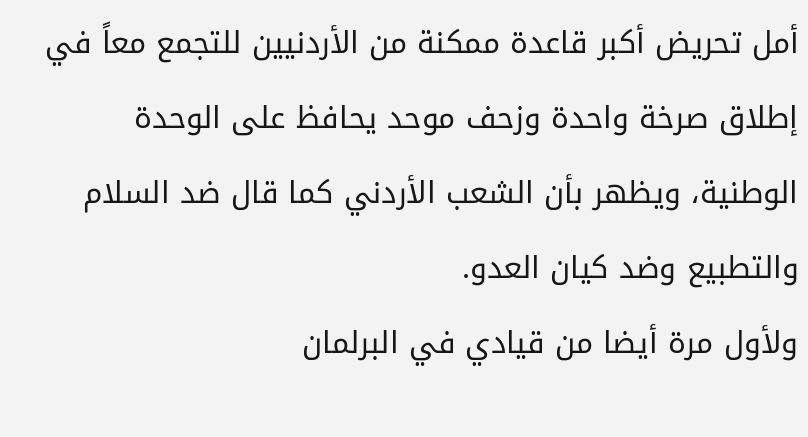أمل تحريض أكبر قاعدة ممكنة من الأردنيين للتجمع معاً في إطلاق صرخة واحدة وزحف موحد يحافظ على الوحدة الوطنية، ويظهر بأن الشعب الأردني كما قال ضد السلام والتطبيع وضد كيان العدو.
ولأول مرة أيضا من قيادي في البرلمان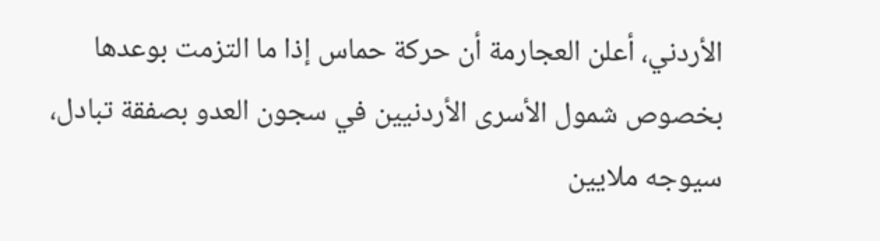الأردني، أعلن العجارمة أن حركة حماس إذا ما التزمت بوعدها بخصوص شمول الأسرى الأردنيين في سجون العدو بصفقة تبادل، سيوجه ملايين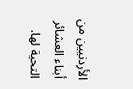الأردنيين من أبناء العشائر التحية لها.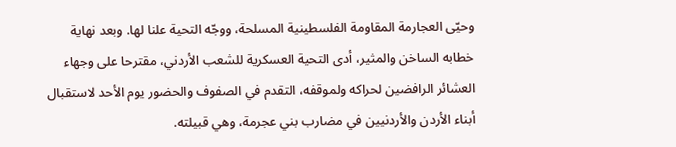وحيّى العجارمة المقاومة الفلسطينية المسلحة، ووجّه التحية علنا لها. وبعد نهاية خطابه الساخن والمثير، أدى التحية العسكرية للشعب الأردني، مقترحا على وجهاء العشائر الرافضين لحراكه ولموقفه، التقدم في الصفوف والحضور يوم الأحد لاستقبال أبناء الأردن والأردنيين في مضارب بني عجرمة، وهي قبيلته.